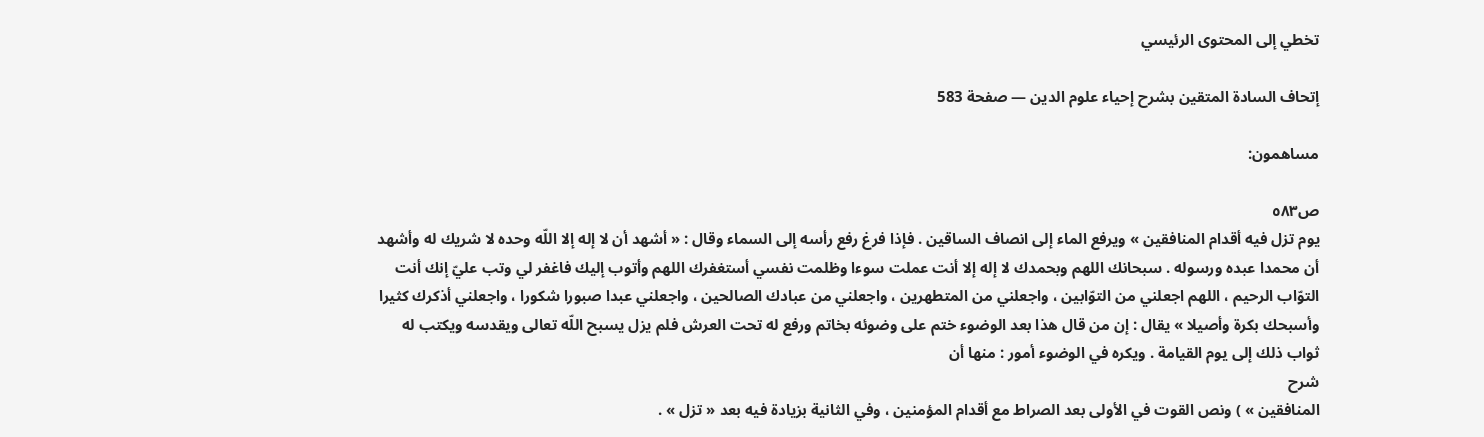تخطي إلى المحتوى الرئيسي

إتحاف السادة المتقين بشرح إحياء علوم الدين — صفحة 583

مساهمون:

ص٥٨٣
يوم تزل فيه أقدام المنافقين » ويرفع الماء إلى انصاف الساقين . فإذا فرغ رفع رأسه إلى السماء وقال : « أشهد أن لا إله إلا اللّه وحده لا شريك له وأشهد أن محمدا عبده ورسوله . سبحانك اللهم وبحمدك لا إله إلا أنت عملت سوءا وظلمت نفسي أستغفرك اللهم وأتوب إليك فاغفر لي وتب عليّ إنك أنت التوّاب الرحيم ، اللهم اجعلني من التوّابين ، واجعلني من المتطهرين ، واجعلني من عبادك الصالحين ، واجعلني عبدا صبورا شكورا ، واجعلني أذكرك كثيرا وأسبحك بكرة وأصيلا » يقال : إن من قال هذا بعد الوضوء ختم على وضوئه بخاتم ورفع له تحت العرش فلم يزل يسبح اللّه تعالى ويقدسه ويكتب له ثواب ذلك إلى يوم القيامة . ويكره في الوضوء أمور : منها أن
شرح
المنافقين » ) ونص القوت في الأولى بعد الصراط مع أقدام المؤمنين ، وفي الثانية بزيادة فيه بعد « تزل » .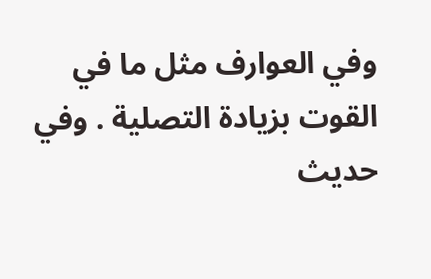وفي العوارف مثل ما في القوت بزيادة التصلية . وفي حديث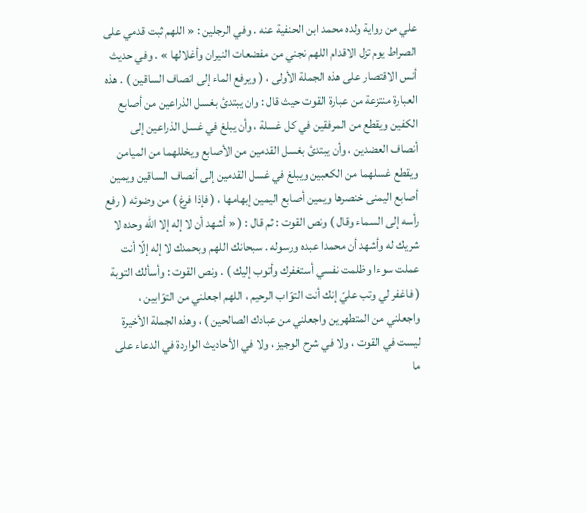علي من رواية ولده محمد ابن الحنفية عنه . وفي الرجلين : « اللهم ثبت قدمي على الصراط يوم تزل الاقدام اللهم نجني من مفضعات النيران وأغلالها » . وفي حديث أنس الاقتصار على هذه الجملة الأولى ، ( ويرفع الماء إلى انصاف الساقين ) . هذه العبارة منتزعة من عبارة القوت حيث قال : وان يبتدئ بغسل الذراعين من أصابع الكفين ويقطع من المرفقين في كل غسلة ، وأن يبلغ في غسل الذراعين إلى أنصاف العضدين ، وأن يبتدئ بغسل القدمين من الأصابع ويخللهما من الميامن ويقطع غسلهما من الكعبين ويبلغ في غسل القدمين إلى أنصاف الساقين ويمين أصابع اليمنى خنصرها ويمين أصابع اليمين إبهامها ، ( فإذا فرغ ) من وضوئه ( رفع رأسه إلى السماء وقال ) ونص القوت : ثم قال : ( « أشهد أن لا إله إلا اللّه وحده لا شريك له وأشهد أن محمدا عبده ورسوله . سبحانك اللهم وبحمدك لا إله إلّا أنت عملت سوءا وظلمت نفسي أستغفرك وأتوب إليك ) . ونص القوت : وأسألك التوبة ( فاغفر لي وتب عليّ إنك أنت التوّاب الرحيم ، اللهم اجعلني من التوّابين ، واجعلني من المتطهرين واجعلني من عبادك الصالحين ) ، وهذه الجملة الأخيرة ليست في القوت ، ولا في شرح الوجيز ، ولا في الأحاديث الواردة في الدعاء على ما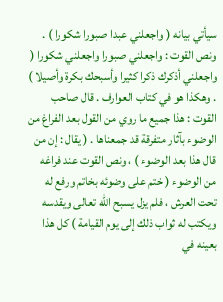سيأتي بيانه ( واجعلني عبدا صبورا شكورا ) . ونص القوت : واجعلني صبورا واجعلني شكورا ( واجعلني أذكرك ذكرا كثيرا وأسبحك بكرة وأصيلا ) . وهكذا هو في كتاب العوارف . قال صاحب القوت : هذا جميع ما روي من القول بعد الفراغ من الوضوء بآثار متفرقة قد جمعناها . ( يقال : إن من قال هذا بعد الوضوء ) ، ونص القوت عند فراغه من الوضوء ( ختم على وضوئه بخاتم ورفع له تحت العرش ، فلم يزل يسبح اللّه تعالى ويقدسه ويكتب له ثواب ذلك إلى يوم القيامة ) كل هذا بعينه في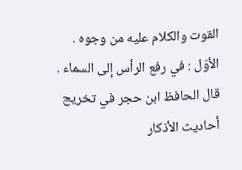القوت والكلام عليه من وجوه . الأوّل : في رفع الرأس إلى السماء . قال الحافظ ابن حجر في تخريج أحاديث الأذكار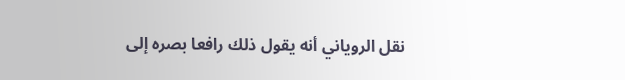نقل الروياني أنه يقول ذلك رافعا بصره إلى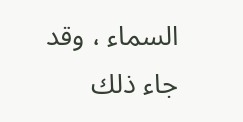السماء ، وقد جاء ذلك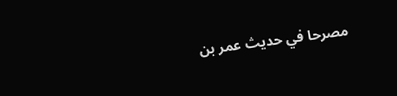مصرحا في حديث عمر بن